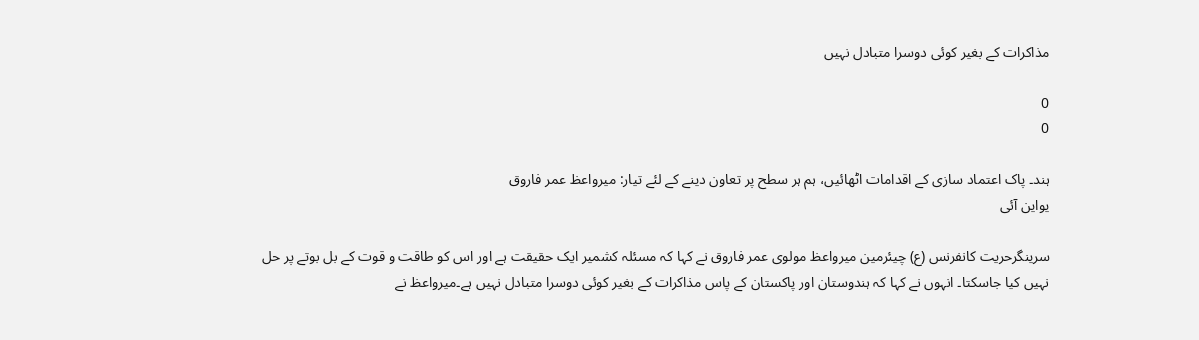مذاکرات کے بغیر کوئی دوسرا متبادل نہیں

0
0

ہند۔ پاک اعتماد سازی کے اقدامات اٹھائیں، ہم ہر سطح پر تعاون دینے کے لئے تیار: میرواعظ عمر فاروق
یواین آئی

سرینگرحریت کانفرنس (ع) چیئرمین میرواعظ مولوی عمر فاروق نے کہا کہ مسئلہ کشمیر ایک حقیقت ہے اور اس کو طاقت و قوت کے بل بوتے پر حل نہیں کیا جاسکتا۔ انہوں نے کہا کہ ہندوستان اور پاکستان کے پاس مذاکرات کے بغیر کوئی دوسرا متبادل نہیں ہے۔میرواعظ نے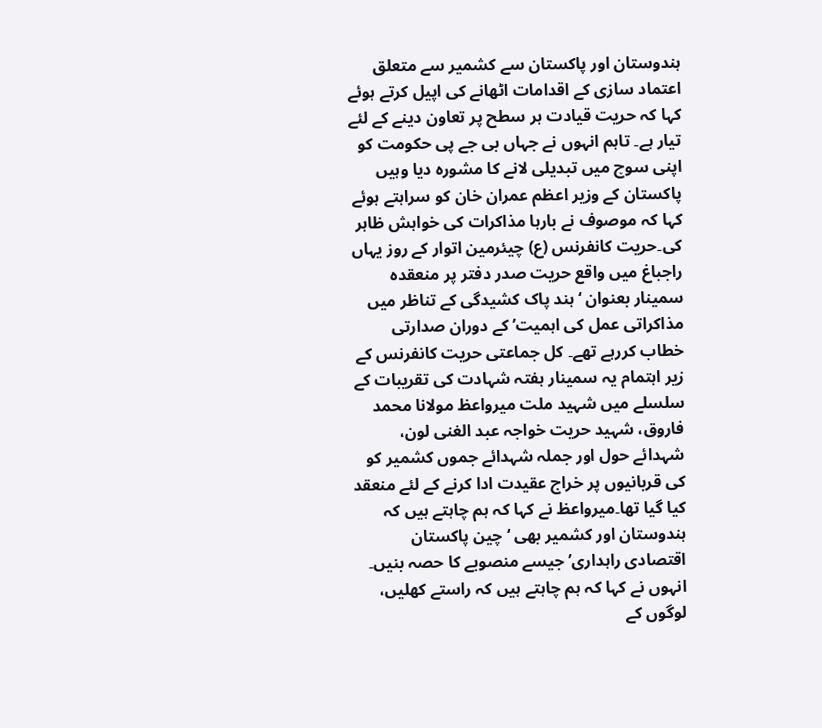ہندوستان اور پاکستان سے کشمیر سے متعلق اعتماد سازی کے اقدامات اٹھانے کی اپیل کرتے ہوئے کہا کہ حریت قیادت ہر سطح پر تعاون دینے کے لئے تیار ہے۔ تاہم انہوں نے جہاں بی جے پی حکومت کو اپنی سوچ میں تبدیلی لانے کا مشورہ دیا وہیں پاکستان کے وزیر اعظم عمران خان کو سراہتے ہوئے کہا کہ موصوف نے بارہا مذاکرات کی خواہش ظاہر کی۔حریت کانفرنس (ع) چیئرمین اتوار کے روز یہاں راجباغ میں واقع حریت صدر دفتر پر منعقدہ سمینار بعنوان ‘ہند پاک کشیدگی کے تناظر میں مذاکراتی عمل کی اہمیت’ کے دوران صدارتی خطاب کررہے تھے۔ کل جماعتی حریت کانفرنس کے زیر اہتمام یہ سمینار ہفتہ شہادت کی تقریبات کے سلسلے میں شہید ملت میرواعظ مولانا محمد فاروق، شہید حریت خواجہ عبد الغنی لون، شہدائے حول اور جملہ شہدائے جموں کشمیر کو کی قربانیوں پر خراج عقیدت ادا کرنے کے لئے منعقد کیا گیا تھا۔میرواعظ نے کہا کہ ہم چاہتے ہیں کہ ہندوستان اور کشمیر بھی ‘چین پاکستان اقتصادی راہداری’ جیسے منصوبے کا حصہ بنیں۔ انہوں نے کہا کہ ہم چاہتے ہیں کہ راستے کھلیں، لوگوں کے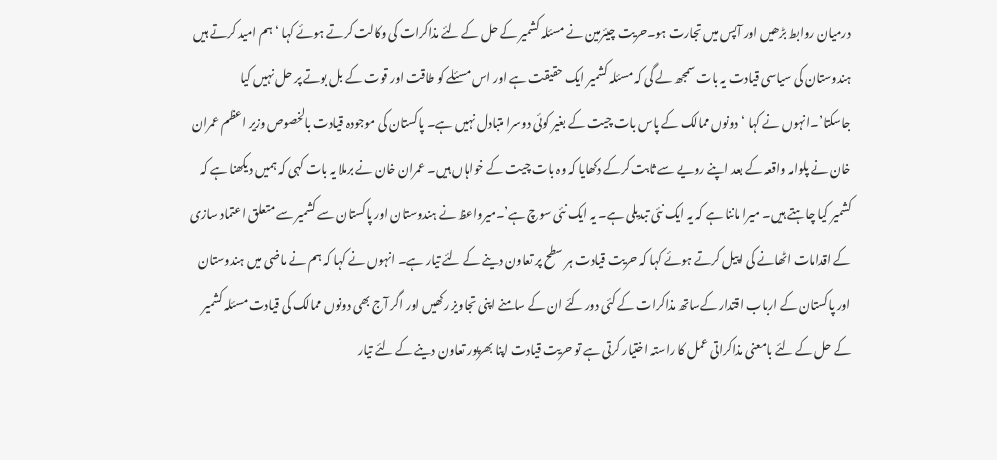درمیان روابط بڑھیں اور آپس میں تجارت ہو۔حریت چیئرمین نے مسئلہ کشمیر کے حل کے لئے مذاکرات کی وکالت کرتے ہوئے کہا ‘ہم امید کرتے ہیں ہندوستان کی سیاسی قیادت یہ بات سمجھ لے گی کہ مسئلہ کشمیر ایک حقیقت ہے اور اس مسئلے کو طاقت اور قوت کے بل بوتے پر حل نہیں کیا جاسکتا’۔انہوں نے کہا ‘دونوں ممالک کے پاس بات چیت کے بغیر کوئی دوسرا متبادل نہیں ہے۔ پاکستان کی موجودہ قیادت بالخصوص وزیر اعظم عمران خان نے پلوامہ واقعہ کے بعد اپنے رویے سے ثابت کرکے دکھایا کہ وہ بات چیت کے خواہاں ہیں۔ عمران خان نے برملا یہ بات کہی کہ ہمیں دیکھنا ہے کہ کشمیر کیا چاہتے ہیں۔ میرا ماننا ہے کہ یہ ایک نئی تبدیلی ہے۔ یہ ایک نئی سوچ ہے’۔میرواعظ نے ہندوستان اور پاکستان سے کشمیر سے متعلق اعتماد سازی کے اقدامات اٹھانے کی اپیل کرتے ہوئے کہا کہ حریت قیادت ہر سطح پر تعاون دینے کے لئے تیار ہے۔ انہوں نے کہا کہ ہم نے ماضی میں ہندوستان اور پاکستان کے ارباب اقتدار کےساتھ مذاکرات کے کئی دور کئے ان کے سامنے اپنی تجاویز رکھیں اور اگر آج بھی دونوں ممالک کی قیادت مسئلہ کشمیر کے حل کے لئے بامعنی مذاکراتی عمل کا راستہ اختیار کرتی ہے تو حریت قیادت اپنا بھرپور تعاون دینے کے لئے تیار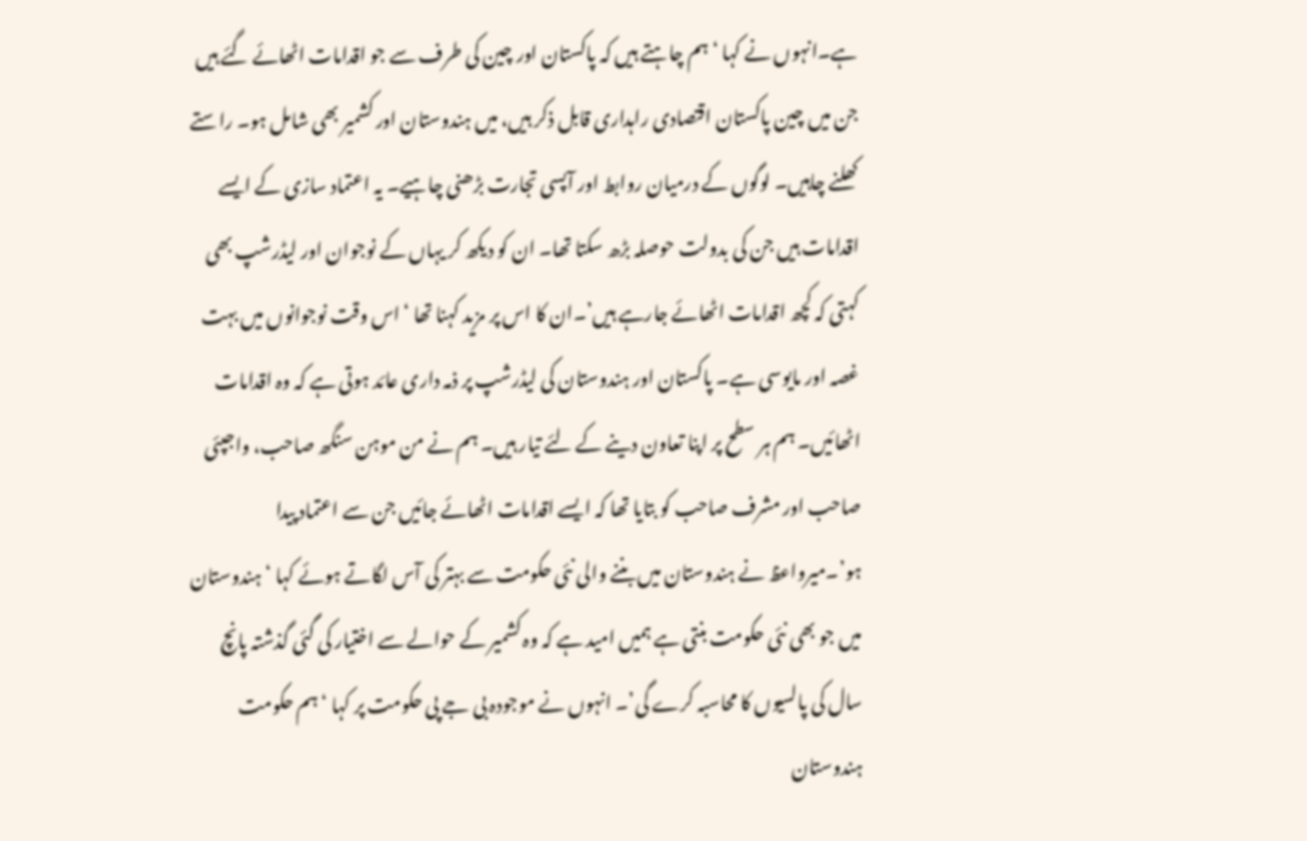ہے۔انہوں نے کہا ‘ہم چاہتے ہیں کہ پاکستان اور چین کی طرف سے جو اقدامات اٹھائے گئے ہیں جن میں چین پاکستان اقتصادی راہداری قابل ذکر ہیں، میں ہندوستان اور کشمیر بھی شامل ہو۔ راستے کھلنے چاہیں۔ لوگوں کے درمیان روابط اور آپسی تجارت بڑھنی چاہیے۔ یہ اعتماد سازی کے ایسے اقدامات ہیں جن کی بدولت حوصلہ بڑھ سکتا تھا۔ ان کو دیکھ کر یہاں کے نوجوان اور لیڈرشپ بھی کہتی کہ کچھ اقدامات اٹھائے جارہے ہیں’۔ان کا اس پر مزید کہنا تھا ‘اس وقت نوجوانوں میں بہت غصہ اور مایوسی ہے۔ پاکستان اور ہندوستان کی لیڈرشپ پر ذمہ داری عائد ہوتی ہے کہ وہ اقدامات اٹھائیں۔ ہم ہر سطح پر اپنا تعاون دینے کے لئے تیار ہیں۔ ہم نے من موہن سنگھ صاحب، واجپئی صاحب اور مشرف صاحب کو بتایا تھا کہ ایسے اقدامات اٹھائے جائیں جن سے اعتماد پیدا ہو’۔میرواعظ نے ہندوستان میں بننے والی نئی حکومت سے بہتر کی آس لگاتے ہوئے کہا ‘ہندوستان میں جو بھی نئی حکومت بنتی ہے ہمیں امید ہے کہ وہ کشمیر کے حوالے سے اختیار کی گئی گذشتہ پانچ سال کی پالسیوں کا محاسبہ کرے گی’۔ انہوں نے موجودہ بی جے پی حکومت پر کہا ‘ہم حکومت ہندوستان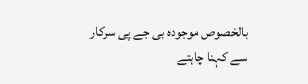بالخصوص موجودہ بی جے پی سرکار سے کہنا چاہتے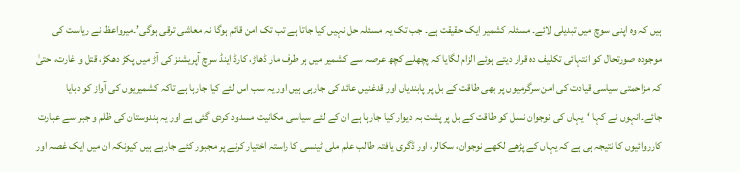ہیں کہ وہ اپنی سوچ میں تبدیلی لائے۔ مسئلہ کشمیر ایک حقیقت ہے۔ جب تک یہ مسئلہ حل نہیں کیا جاتا ہے تب تک امن قائم ہوگا نہ معاشی ترقی ہوگی’۔میرواعظ نے ریاست کی موجودہ صورتحال کو انتہائی تکلیف دہ قرار دیتے ہوئے الزام لگایا کہ پچھلے کچھ عرصہ سے کشمیر میں ہر طرف مار ڈھاڑ، کارڈ اینڈ سرچ آپریشنز کی آڑ میں پکڑ دھکڑ، قتل و غارت، حتیٰ کہ مزاحمتی سیاسی قیادت کی امن سرگرمیوں پر بھی طاقت کے بل پر پابندیاں اور قدغنیں عائد کی جارہی ہیں اور یہ سب اس لئے کیا جارہا ہے تاکہ کشمیریوں کی آواز کو دبایا جائے۔انہوں نے کہا ‘یہاں کی نوجوان نسل کو طاقت کے بل پر پشت بہ دیوار کیا جارہا ہے ان کے لئے سیاسی مکانیت مسدود کردی گئی ہے اور یہ ہندوستان کی ظلم و جبر سے عبارت کارروائیوں کا نتیجہ ہی ہے کہ یہاں کے پڑھے لکھے نوجوان، سکالر، اور ڈگری یافتہ طالب علم ملی ٹینسی کا راستہ اختیار کرنے پر مجبور کئے جارہے ہیں کیونکہ ان میں ایک غصہ اور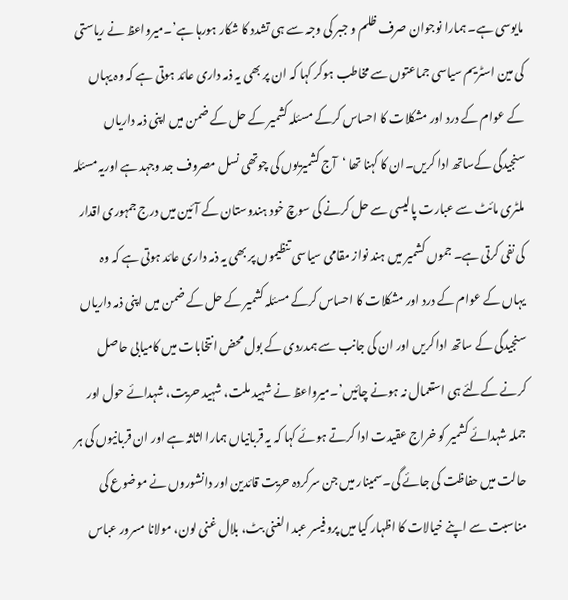مایوسی ہے۔ ہمارا نوجوان صرف ظلم و جبر کی وجہ سے ہی تشدد کا شکار ہورہا ہے’۔میرواعظ نے ریاستی کی مین اسٹریم سیاسی جماعتوں سے مخاطب ہوکر کہا کہ ان پر بھی یہ ذمہ داری عائد ہوتی ہے کہ وہ یہاں کے عوام کے درد اور مشکلات کا احساس کرکے مسئلہ کشمیر کے حل کے ضمن میں اپنی ذمہ داریاں سنجیدگی کےساتھ ادا کریں۔ان کا کہنا تھا ‘آج کشمیریوں کی چوتھی نسل مصروف جد وجہد ہے اوریہ مسئلہ ملٹری مائٹ سے عبارت پالیسی سے حل کرنے کی سوچ خود ہندوستان کے آئین میں درج جمہوری اقدار کی نفی کرتی ہے۔ جموں کشمیر میں ہند نواز مقامی سیاسی تنظیموں پر بھی یہ ذمہ داری عائد ہوتی ہے کہ وہ یہاں کے عوام کے درد اور مشکلات کا احساس کرکے مسئلہ کشمیر کے حل کے ضمن میں اپنی ذمہ داریاں سنجیدگی کے ساتھ ادا کریں اور ان کی جانب سے ہمدردی کے بول محض انتخابات میں کامیابی حاصل کرنے کےلئے ہی استعمال نہ ہونے چائیں’۔میرواعظ نے شہید ملت، شہید حریت، شہدائے حول اور جملہ شہدائے کشمیر کو خراج عقیدت ادا کرتے ہوئے کہا کہ یہ قربانیاں ہمارا اثاثہ ہے اور ان قربانیوں کی ہر حالت میں حفاظت کی جائے گی۔سمینار میں جن سرکردہ حریت قائدین اور دانشوروں نے موضوع کی مناسبت سے اپنے خیالات کا اظہار کیا میں پروفیسر عبد الغنی بٹ، بلال غنی لون، مولانا مسرور عباس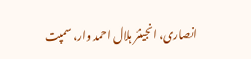انصاری، انجینئر ہلال احمد وار، سمپت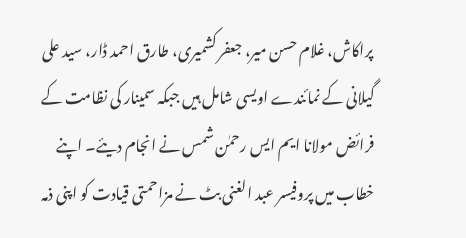پراکاش، غلام حسن میر، جعفر کشمیری، طارق احمد ڈار، سید علی گیلانی کے نمائندے اویسی شامل ہیں جبکہ سمینار کی نظامت کے فرائض مولانا ایم ایس رحمٰن شمس نے انجام دیئے۔ اپنے خطاب میں پروفیسر عبد الغنی بٹ نے مزاحمتی قیادت کو اپنی ذمہ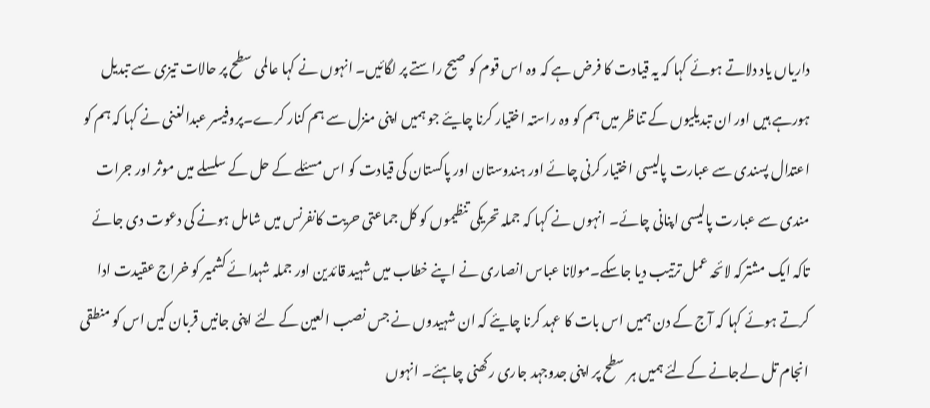داریاں یاد دلاتے ہوئے کہا کہ یہ قیادت کا فرض ہے کہ وہ اس قوم کو صیح راستے پر لگائیں۔ انہوں نے کہا عالمی سطح پر حالات تیزی سے تبدیل ہورہے ہیں اور ان تبدیلیوں کے تناظر میں ہم کو وہ راستہ اختیار کرنا چایئے جو ہمیں اپنی منزل سے ہم کنار کرے۔پروفیسر عبدالغنی نے کہا کہ ہم کو اعتدال پسندی سے عبارت پالیسی اختیار کرنی چائے اور ہندوستان اور پاکستان کی قیادت کو اس مسئلے کے حل کے سلسلے میں موثر اور جرات مندی سے عبارت پالیسی اپنانی چائے۔ انہوں نے کہا کہ جملہ تحریکی تنظیموں کو کل جماعتی حریت کانفرنس میں شامل ہونے کی دعوت دی جائے تاکہ ایک مشترکہ لائحہ عمل ترتیب دیا جاسکے۔مولانا عباس انصاری نے اپنے خطاب میں شہید قائدین اور جملہ شہدائے کشمیر کو خراج عقیدت ادا کرتے ہوئے کہا کہ آج کے دن ہمیں اس بات کا عہد کرنا چایئے کہ ان شہیدوں نے جس نصب العین کے لئے اپنی جانیں قربان کیں اس کو منطقی انجام تل لےجانے کےلئے ہمیں ہر سطح پر اپنی جدوجہد جاری رکھنی چاہئے۔ انہوں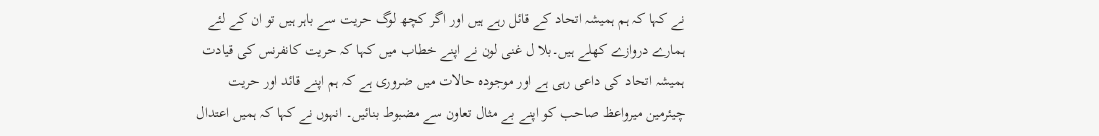نے کہا کہ ہم ہمیشہ اتحاد کے قائل رہے ہیں اور اگر کچھ لوگ حریت سے باہر ہیں تو ان کے لئے ہمارے دروازے کھلے ہیں۔بلا ل غنی لون نے اپنے خطاب میں کہا کہ حریت کانفرنس کی قیادت ہمیشہ اتحاد کی داعی رہی ہے اور موجودہ حالات میں ضروری ہے کہ ہم اپنے قائد اور حریت چیئرمین میرواعظ صاحب کو اپنے بے مثال تعاون سے مضبوط بنائیں۔ انہوں نے کہا کہ ہمیں اعتدال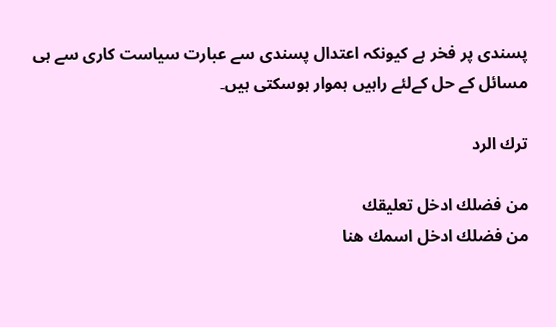پسندی پر فخر ہے کیونکہ اعتدال پسندی سے عبارت سیاست کاری سے ہی مسائل کے حل کےلئے راہیں ہموار ہوسکتی ہیں۔

ترك الرد

من فضلك ادخل تعليقك
من فضلك ادخل اسمك هنا